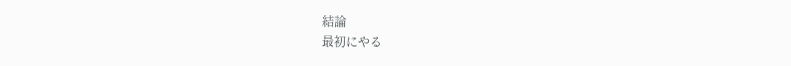結論
最初にやる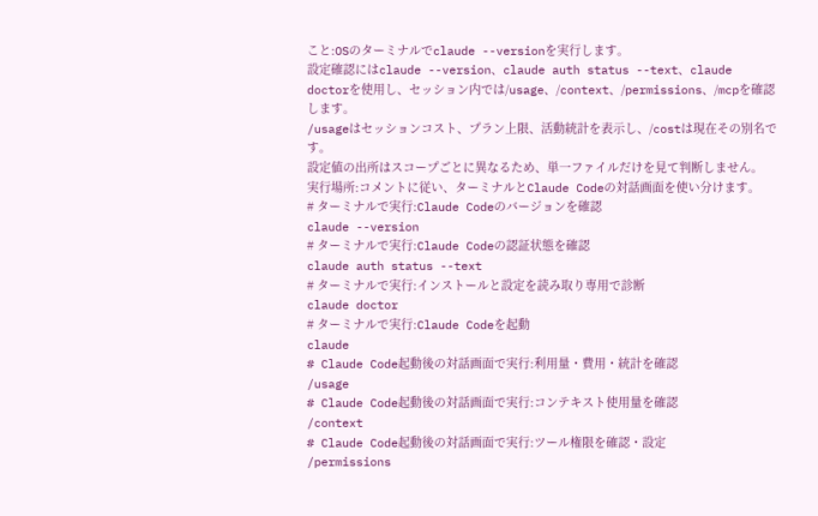こと:OSのターミナルでclaude --versionを実行します。
設定確認にはclaude --version、claude auth status --text、claude doctorを使用し、セッション内では/usage、/context、/permissions、/mcpを確認します。
/usageはセッションコスト、プラン上限、活動統計を表示し、/costは現在その別名です。
設定値の出所はスコープごとに異なるため、単一ファイルだけを見て判断しません。
実行場所:コメントに従い、ターミナルとClaude Codeの対話画面を使い分けます。
# ターミナルで実行:Claude Codeのバージョンを確認
claude --version
# ターミナルで実行:Claude Codeの認証状態を確認
claude auth status --text
# ターミナルで実行:インストールと設定を読み取り専用で診断
claude doctor
# ターミナルで実行:Claude Codeを起動
claude
# Claude Code起動後の対話画面で実行:利用量・費用・統計を確認
/usage
# Claude Code起動後の対話画面で実行:コンテキスト使用量を確認
/context
# Claude Code起動後の対話画面で実行:ツール権限を確認・設定
/permissions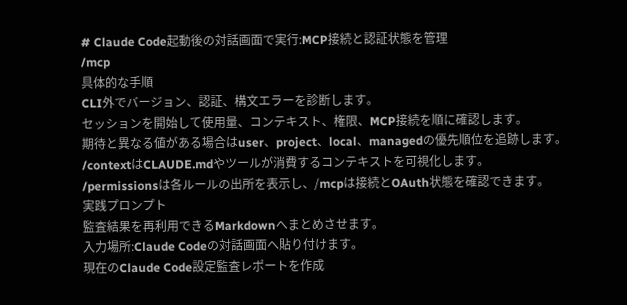# Claude Code起動後の対話画面で実行:MCP接続と認証状態を管理
/mcp
具体的な手順
CLI外でバージョン、認証、構文エラーを診断します。
セッションを開始して使用量、コンテキスト、権限、MCP接続を順に確認します。
期待と異なる値がある場合はuser、project、local、managedの優先順位を追跡します。
/contextはCLAUDE.mdやツールが消費するコンテキストを可視化します。
/permissionsは各ルールの出所を表示し、/mcpは接続とOAuth状態を確認できます。
実践プロンプト
監査結果を再利用できるMarkdownへまとめさせます。
入力場所:Claude Codeの対話画面へ貼り付けます。
現在のClaude Code設定監査レポートを作成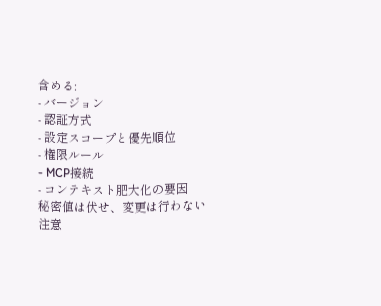含める:
- バージョン
- 認証方式
- 設定スコープと優先順位
- 権限ルール
- MCP接続
- コンテキスト肥大化の要因
秘密値は伏せ、変更は行わない
注意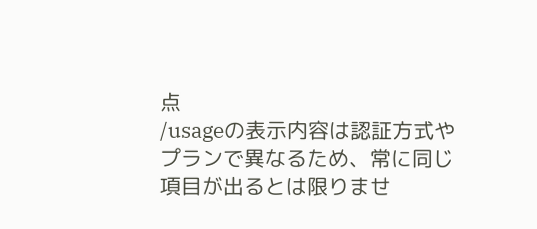点
/usageの表示内容は認証方式やプランで異なるため、常に同じ項目が出るとは限りませ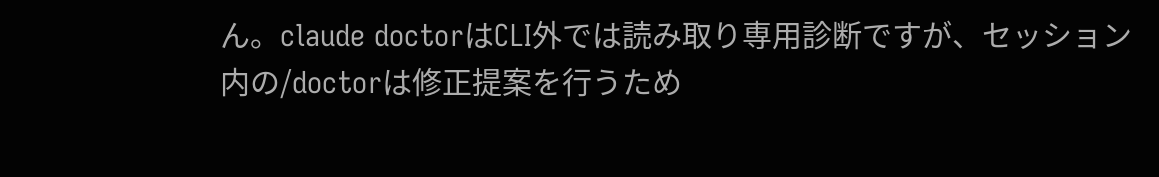ん。claude doctorはCLI外では読み取り専用診断ですが、セッション内の/doctorは修正提案を行うため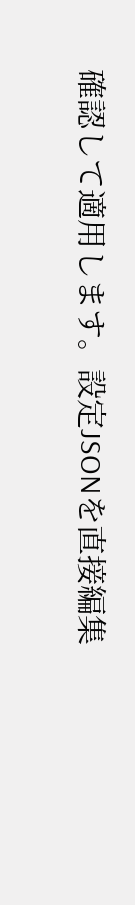確認して適用します。設定JSONを直接編集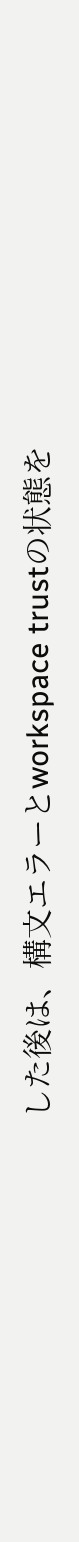した後は、構文エラーとworkspace trustの状態を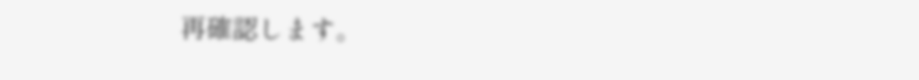再確認します。